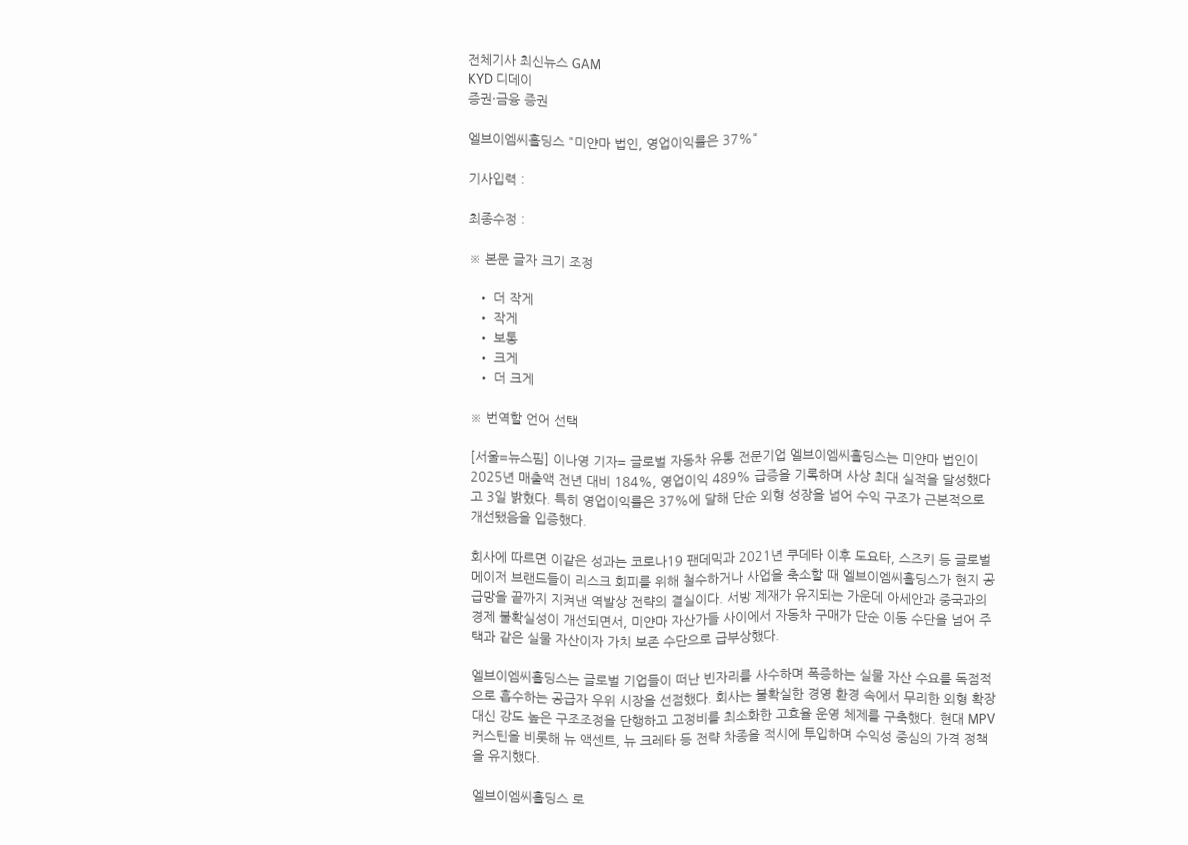전체기사 최신뉴스 GAM
KYD 디데이
증권·금융 증권

엘브이엠씨홀딩스 "미얀마 법인, 영업이익률은 37%"

기사입력 :

최종수정 :

※ 본문 글자 크기 조정

  • 더 작게
  • 작게
  • 보통
  • 크게
  • 더 크게

※ 번역할 언어 선택

[서울=뉴스핌] 이나영 기자= 글로벌 자동차 유통 전문기업 엘브이엠씨홀딩스는 미얀마 법인이 2025년 매출액 전년 대비 184%, 영업이익 489% 급증을 기록하며 사상 최대 실적을 달성했다고 3일 밝혔다. 특히 영업이익률은 37%에 달해 단순 외형 성장을 넘어 수익 구조가 근본적으로 개선됐음을 입증했다.

회사에 따르면 이같은 성과는 코로나19 팬데믹과 2021년 쿠데타 이후 도요타, 스즈키 등 글로벌 메이저 브랜드들이 리스크 회피를 위해 철수하거나 사업을 축소할 때 엘브이엠씨홀딩스가 현지 공급망을 끝까지 지켜낸 역발상 전략의 결실이다. 서방 제재가 유지되는 가운데 아세안과 중국과의 경제 불확실성이 개선되면서, 미얀마 자산가들 사이에서 자동차 구매가 단순 이동 수단을 넘어 주택과 같은 실물 자산이자 가치 보존 수단으로 급부상했다.

엘브이엠씨홀딩스는 글로벌 기업들이 떠난 빈자리를 사수하며 폭증하는 실물 자산 수요를 독점적으로 흡수하는 공급자 우위 시장을 선점했다. 회사는 불확실한 경영 환경 속에서 무리한 외형 확장 대신 강도 높은 구조조정을 단행하고 고정비를 최소화한 고효율 운영 체제를 구축했다. 현대 MPV 커스틴을 비롯해 뉴 액센트, 뉴 크레타 등 전략 차종을 적시에 투입하며 수익성 중심의 가격 정책을 유지했다.

엘브이엠씨홀딩스 로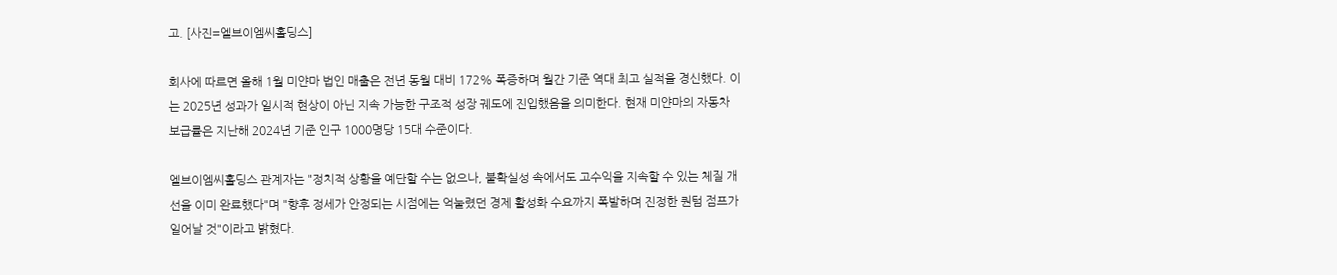고. [사진=엘브이엠씨홀딩스]

회사에 따르면 올해 1월 미얀마 법인 매출은 전년 동월 대비 172% 폭증하며 월간 기준 역대 최고 실적을 경신했다. 이는 2025년 성과가 일시적 현상이 아닌 지속 가능한 구조적 성장 궤도에 진입했음을 의미한다. 현재 미얀마의 자동차 보급률은 지난해 2024년 기준 인구 1000명당 15대 수준이다.

엘브이엠씨홀딩스 관계자는 "정치적 상황을 예단할 수는 없으나, 불확실성 속에서도 고수익을 지속할 수 있는 체질 개선을 이미 완료했다"며 "향후 정세가 안정되는 시점에는 억눌렸던 경제 활성화 수요까지 폭발하며 진정한 퀀텀 점프가 일어날 것"이라고 밝혔다.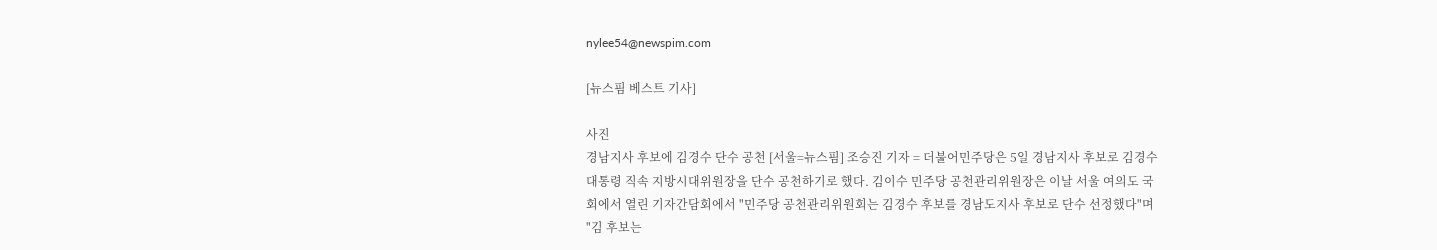nylee54@newspim.com

[뉴스핌 베스트 기사]

사진
경남지사 후보에 김경수 단수 공천 [서울=뉴스핌] 조승진 기자 = 더불어민주당은 5일 경남지사 후보로 김경수 대통령 직속 지방시대위원장을 단수 공천하기로 했다. 김이수 민주당 공천관리위원장은 이날 서울 여의도 국회에서 열린 기자간담회에서 "민주당 공천관리위원회는 김경수 후보를 경남도지사 후보로 단수 선정했다"며 "김 후보는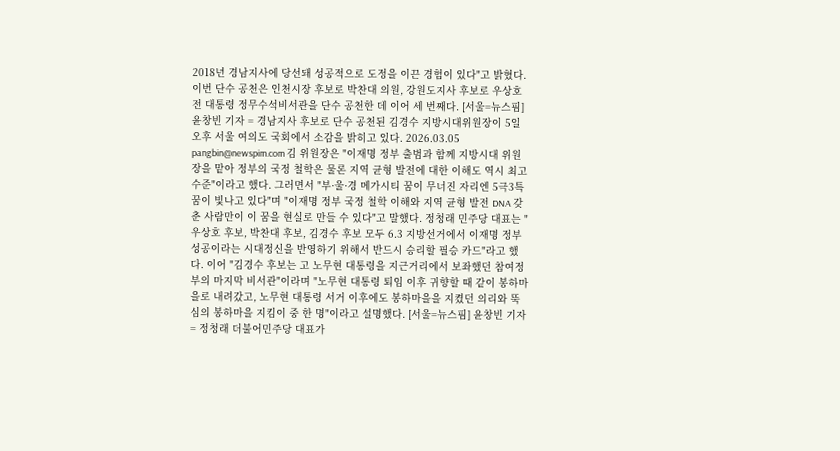2018년 경남지사에 당선돼 성공적으로 도정을 이끈 경험이 있다"고 밝혔다. 이번 단수 공천은 인천시장 후보로 박찬대 의원, 강원도지사 후보로 우상호 전 대통령 정무수석비서관을 단수 공천한 데 이어 세 번째다. [서울=뉴스핌] 윤창빈 기자 = 경남지사 후보로 단수 공천된 김경수 지방시대위원장이 5일 오후 서울 여의도 국회에서 소감을 밝히고 있다. 2026.03.05 pangbin@newspim.com 김 위원장은 "이재명 정부 출범과 함께 지방시대 위원장을 맡아 정부의 국정 철학은 물론 지역 균형 발전에 대한 이해도 역시 최고 수준"이라고 했다. 그러면서 "부·울·경 메가시티 꿈이 무너진 자리엔 5극3특 꿈이 빛나고 있다"며 "이재명 정부 국정 철학 이해와 지역 균형 발전 DNA 갖춘 사람만이 이 꿈을 현실로 만들 수 있다"고 말했다. 정청래 민주당 대표는 "우상호 후보, 박찬대 후보, 김경수 후보 모두 6.3 지방선거에서 이재명 정부 성공이라는 시대정신을 반영하기 위해서 반드시 승리할 필승 카드"라고 했다. 이어 "김경수 후보는 고 노무현 대통령을 지근거리에서 보좌했던 참여정부의 마지막 비서관"이라며 "노무현 대통령 퇴임 이후 귀향할 때 같이 봉하마을로 내려갔고, 노무현 대통령 서거 이후에도 봉하마을을 지켰던 의리와 뚝심의 봉하마을 지킴이 중 한 명"이라고 설명했다. [서울=뉴스핌] 윤창빈 기자 = 정청래 더불어민주당 대표가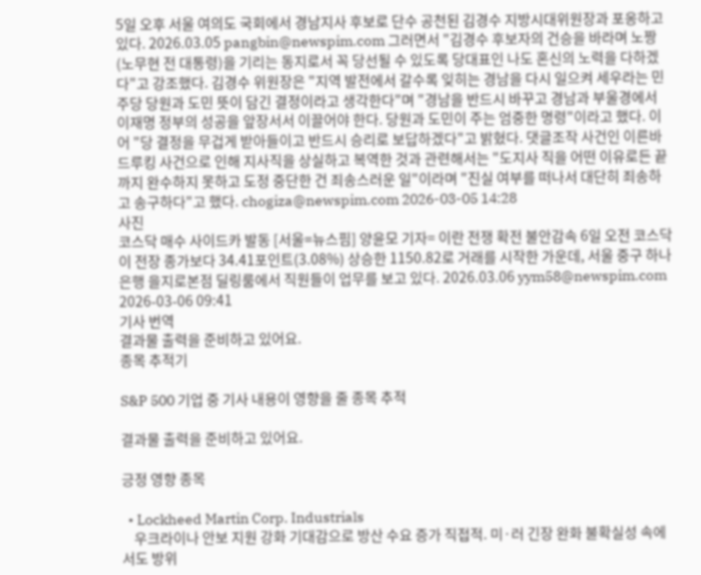5일 오후 서울 여의도 국회에서 경남지사 후보로 단수 공천된 김경수 지방시대위원장과 포옹하고 있다. 2026.03.05 pangbin@newspim.com 그러면서 "김경수 후보자의 건승을 바라며 노짱(노무현 전 대통령)을 기리는 동지로서 꼭 당선될 수 있도록 당대표인 나도 혼신의 노력을 다하겠다"고 강조했다. 김경수 위원장은 "지역 발전에서 갈수록 잊히는 경남을 다시 일으켜 세우라는 민주당 당원과 도민 뜻이 담긴 결정이라고 생각한다"며 "경남을 반드시 바꾸고 경남과 부울경에서 이재명 정부의 성공을 앞장서서 이끌어야 한다. 당원과 도민이 주는 엄중한 명령"이라고 했다. 이어 "당 결정을 무겁게 받아들이고 반드시 승리로 보답하겠다"고 밝혔다. 댓글조작 사건인 이른바 드루킹 사건으로 인해 지사직을 상실하고 복역한 것과 관련해서는 "도지사 직을 어떤 이유로든 끝까지 완수하지 못하고 도정 중단한 건 죄송스러운 일"이라며 "진실 여부를 떠나서 대단히 죄송하고 송구하다"고 했다. chogiza@newspim.com 2026-03-05 14:28
사진
코스닥 매수 사이드카 발동 [서울=뉴스핌] 양윤모 기자= 이란 전쟁 확전 불안감속 6일 오전 코스닥이 전장 종가보다 34.41포인트(3.08%) 상승한 1150.82로 거래를 시작한 가운데, 서울 중구 하나은행 을지로본점 딜링룸에서 직원들이 업무를 보고 있다. 2026.03.06 yym58@newspim.com   2026-03-06 09:41
기사 번역
결과물 출력을 준비하고 있어요.
종목 추적기

S&P 500 기업 중 기사 내용이 영향을 줄 종목 추적

결과물 출력을 준비하고 있어요.

긍정 영향 종목

  • Lockheed Martin Corp. Industrials
    우크라이나 안보 지원 강화 기대감으로 방산 수요 증가 직접적. 미·러 긴장 완화 불확실성 속에서도 방위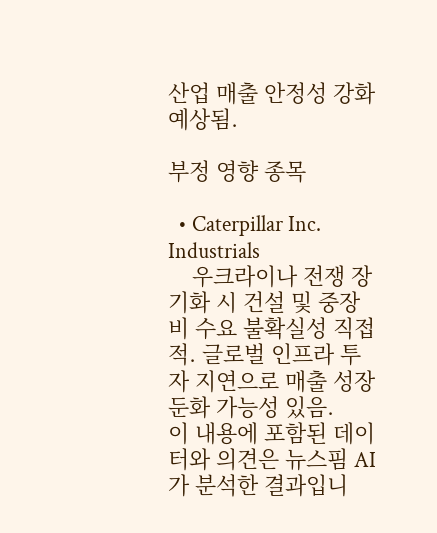산업 매출 안정성 강화 예상됨.

부정 영향 종목

  • Caterpillar Inc. Industrials
    우크라이나 전쟁 장기화 시 건설 및 중장비 수요 불확실성 직접적. 글로벌 인프라 투자 지연으로 매출 성장 둔화 가능성 있음.
이 내용에 포함된 데이터와 의견은 뉴스핌 AI가 분석한 결과입니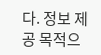다. 정보 제공 목적으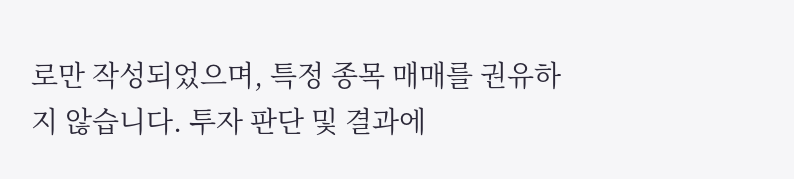로만 작성되었으며, 특정 종목 매매를 권유하지 않습니다. 투자 판단 및 결과에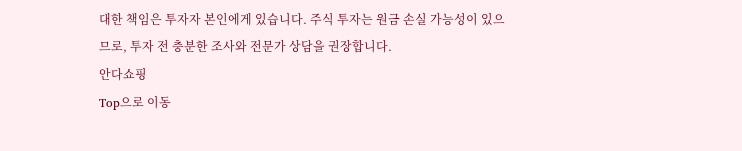대한 책임은 투자자 본인에게 있습니다. 주식 투자는 원금 손실 가능성이 있으므로, 투자 전 충분한 조사와 전문가 상담을 권장합니다.
안다쇼핑
Top으로 이동